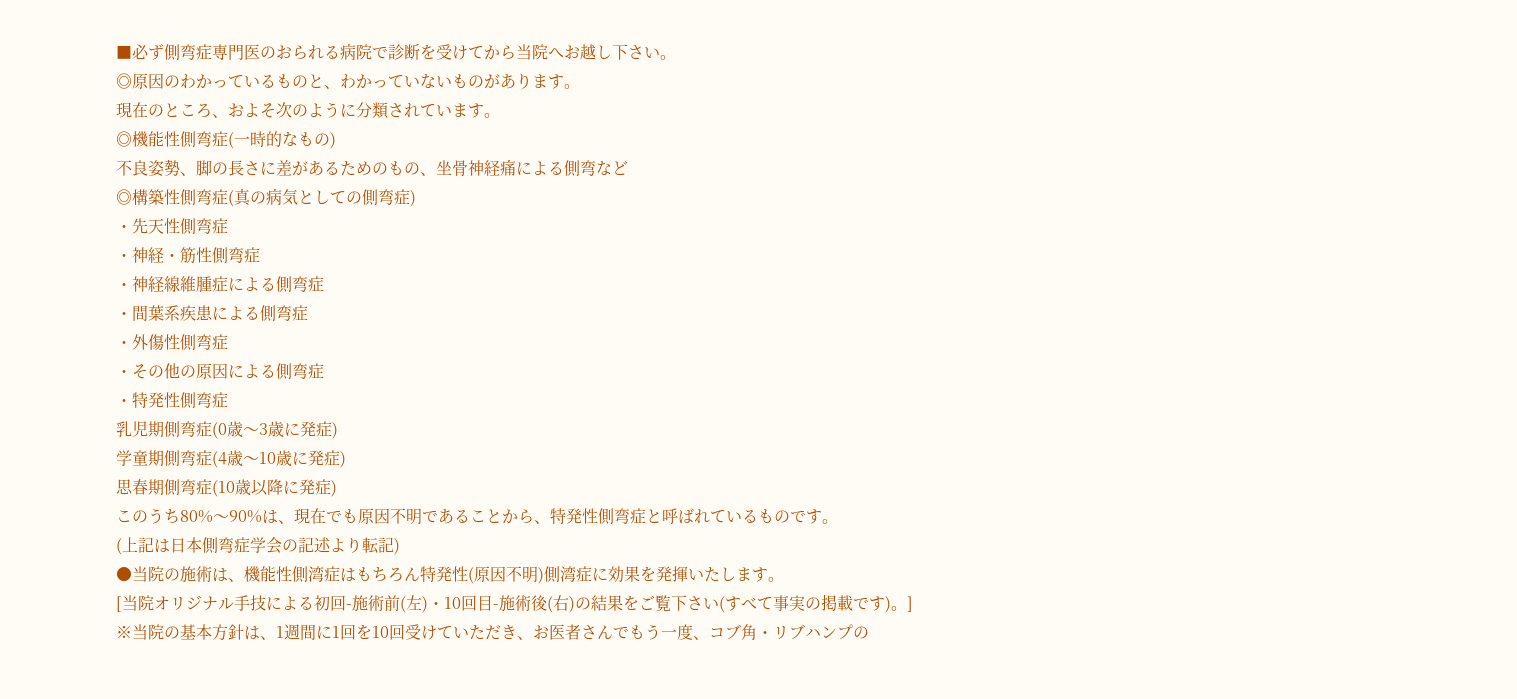■必ず側弯症専門医のおられる病院で診断を受けてから当院へお越し下さい。
◎原因のわかっているものと、わかっていないものがあります。
現在のところ、およそ次のように分類されています。
◎機能性側弯症(一時的なもの)
不良姿勢、脚の長さに差があるためのもの、坐骨神経痛による側弯など
◎構築性側弯症(真の病気としての側弯症)
・先天性側弯症
・神経・筋性側弯症
・神経線維腫症による側弯症
・間葉系疾患による側弯症
・外傷性側弯症
・その他の原因による側弯症
・特発性側弯症
乳児期側弯症(0歳〜3歳に発症)
学童期側弯症(4歳〜10歳に発症)
思春期側弯症(10歳以降に発症)
このうち80%〜90%は、現在でも原因不明であることから、特発性側弯症と呼ばれているものです。
(上記は日本側弯症学会の記述より転記)
●当院の施術は、機能性側湾症はもちろん特発性(原因不明)側湾症に効果を発揮いたします。
[当院オリジナル手技による初回-施術前(左)・10回目-施術後(右)の結果をご覧下さい(すべて事実の掲載です)。]
※当院の基本方針は、1週間に1回を10回受けていただき、お医者さんでもう一度、コブ角・リブハンプの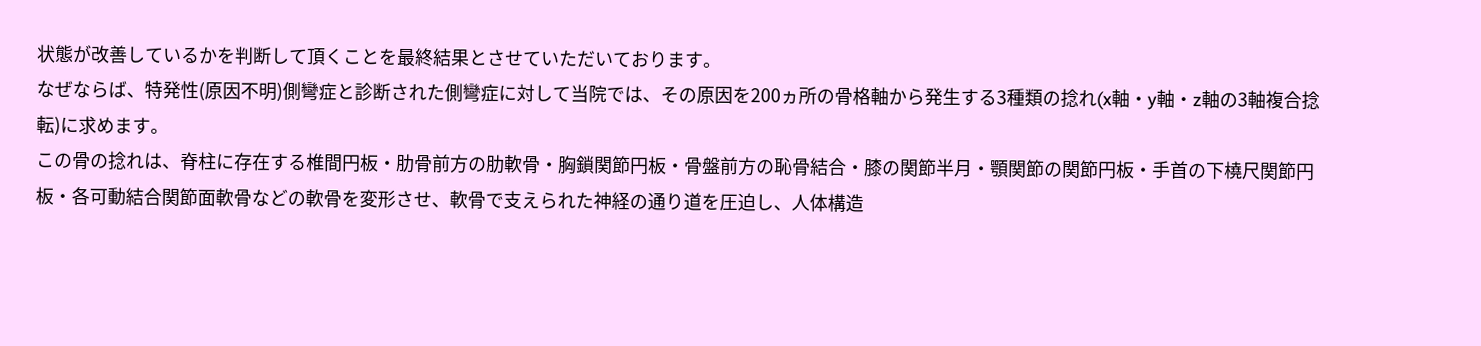状態が改善しているかを判断して頂くことを最終結果とさせていただいております。
なぜならば、特発性(原因不明)側彎症と診断された側彎症に対して当院では、その原因を200ヵ所の骨格軸から発生する3種類の捻れ(x軸・y軸・z軸の3軸複合捻転)に求めます。
この骨の捻れは、脊柱に存在する椎間円板・肋骨前方の肋軟骨・胸鎖関節円板・骨盤前方の恥骨結合・膝の関節半月・顎関節の関節円板・手首の下橈尺関節円板・各可動結合関節面軟骨などの軟骨を変形させ、軟骨で支えられた神経の通り道を圧迫し、人体構造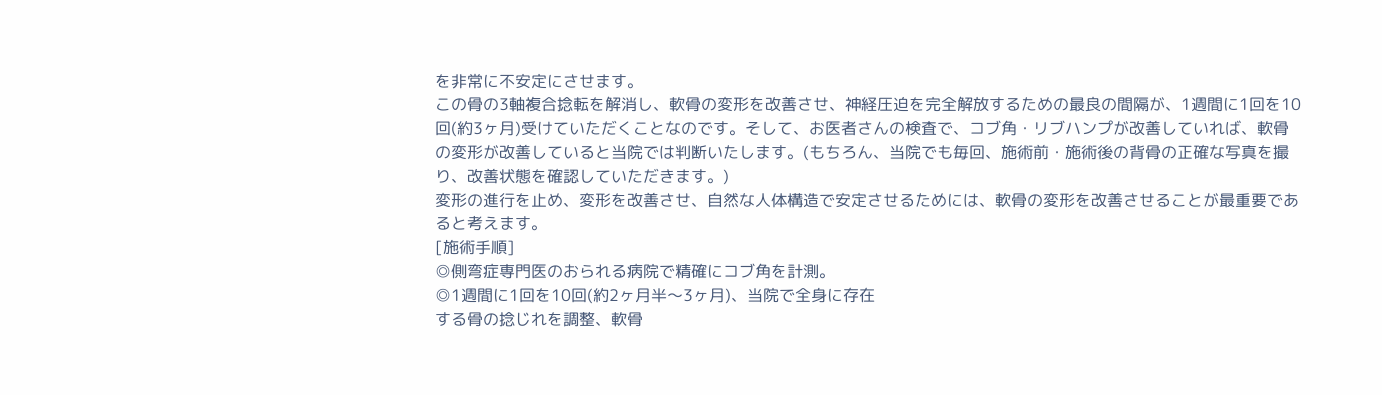を非常に不安定にさせます。
この骨の3軸複合捻転を解消し、軟骨の変形を改善させ、神経圧迫を完全解放するための最良の間隔が、1週間に1回を10回(約3ヶ月)受けていただくことなのです。そして、お医者さんの検査で、コブ角・リブハンプが改善していれば、軟骨の変形が改善していると当院では判断いたします。(もちろん、当院でも毎回、施術前・施術後の背骨の正確な写真を撮り、改善状態を確認していただきます。)
変形の進行を止め、変形を改善させ、自然な人体構造で安定させるためには、軟骨の変形を改善させることが最重要であると考えます。
[施術手順]
◎側弯症専門医のおられる病院で精確にコブ角を計測。
◎1週間に1回を10回(約2ヶ月半〜3ヶ月)、当院で全身に存在
する骨の捻じれを調整、軟骨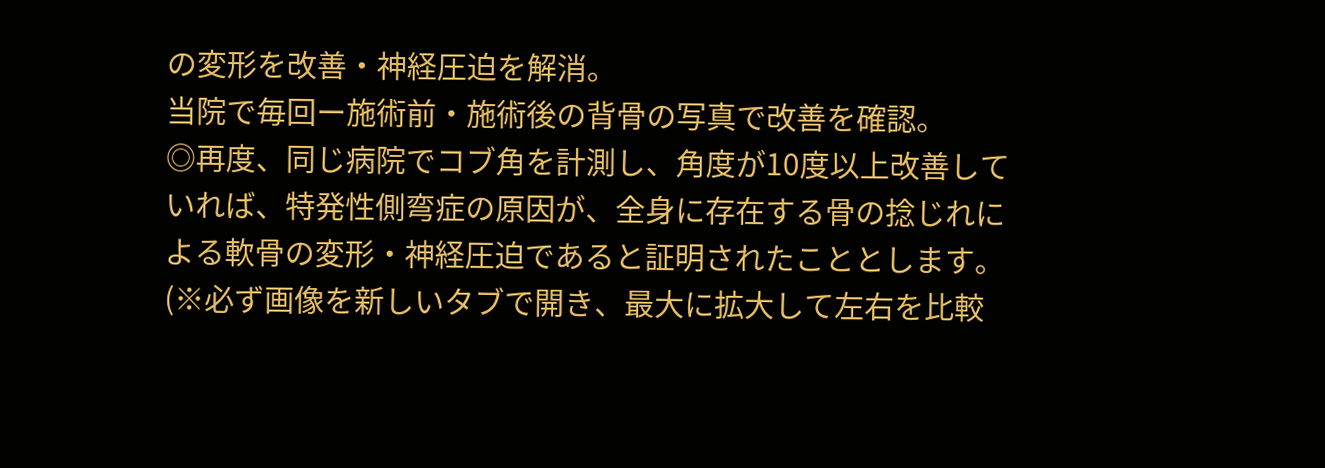の変形を改善・神経圧迫を解消。
当院で毎回ー施術前・施術後の背骨の写真で改善を確認。
◎再度、同じ病院でコブ角を計測し、角度が10度以上改善して
いれば、特発性側弯症の原因が、全身に存在する骨の捻じれに
よる軟骨の変形・神経圧迫であると証明されたこととします。
(※必ず画像を新しいタブで開き、最大に拡大して左右を比較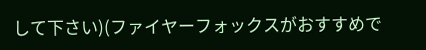して下さい)(ファイヤーフォックスがおすすめで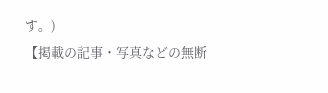す。)
【掲載の記事・写真などの無断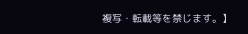複写・転載等を禁じます。】